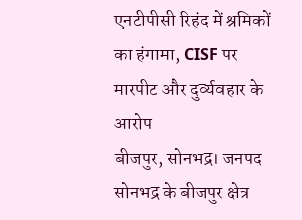एनटीपीसी रिहंद में श्रमिकों का हंगामा, CISF पर मारपीट और दुर्व्यवहार के आरोप
बीजपुर, सोनभद्र। जनपद सोनभद्र के बीजपुर क्षेत्र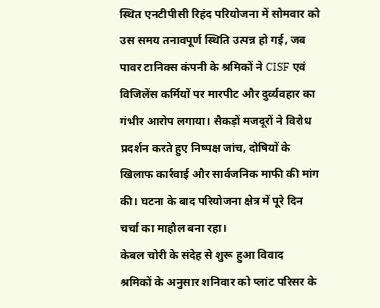स्थित एनटीपीसी रिहंद परियोजना में सोमवार को उस समय तनावपूर्ण स्थिति उत्पन्न हो गई, जब पावर टानिक्स कंपनी के श्रमिकों ने CISF एवं विजिलेंस कर्मियों पर मारपीट और दुर्व्यवहार का गंभीर आरोप लगाया। सैकड़ों मजदूरों ने विरोध प्रदर्शन करते हुए निष्पक्ष जांच, दोषियों के खिलाफ कार्रवाई और सार्वजनिक माफी की मांग की। घटना के बाद परियोजना क्षेत्र में पूरे दिन चर्चा का माहौल बना रहा।
केबल चोरी के संदेह से शुरू हुआ विवाद
श्रमिकों के अनुसार शनिवार को प्लांट परिसर के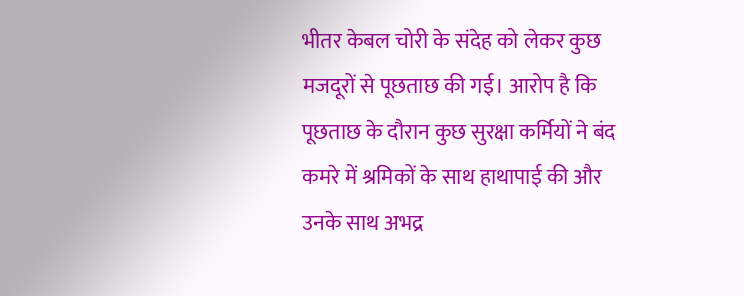भीतर केबल चोरी के संदेह को लेकर कुछ मजदूरों से पूछताछ की गई। आरोप है कि पूछताछ के दौरान कुछ सुरक्षा कर्मियों ने बंद कमरे में श्रमिकों के साथ हाथापाई की और उनके साथ अभद्र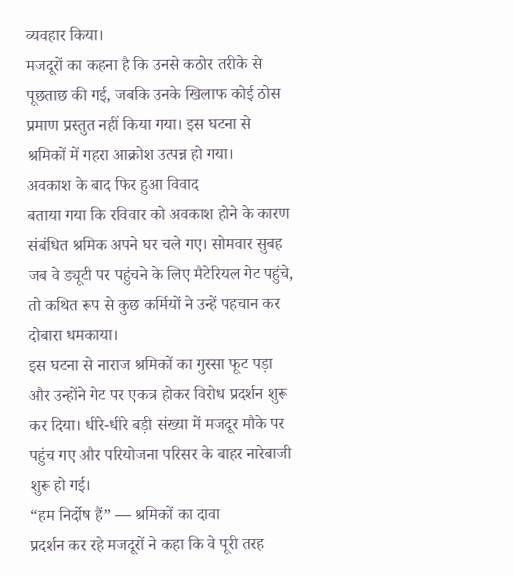व्यवहार किया।
मजदूरों का कहना है कि उनसे कठोर तरीके से पूछताछ की गई, जबकि उनके खिलाफ कोई ठोस प्रमाण प्रस्तुत नहीं किया गया। इस घटना से श्रमिकों में गहरा आक्रोश उत्पन्न हो गया।
अवकाश के बाद फिर हुआ विवाद
बताया गया कि रविवार को अवकाश होने के कारण संबंधित श्रमिक अपने घर चले गए। सोमवार सुबह जब वे ड्यूटी पर पहुंचने के लिए मैटेरियल गेट पहुंचे, तो कथित रूप से कुछ कर्मियों ने उन्हें पहचान कर दोबारा धमकाया।
इस घटना से नाराज श्रमिकों का गुस्सा फूट पड़ा और उन्होंने गेट पर एकत्र होकर विरोध प्रदर्शन शुरू कर दिया। धीरे-धीरे बड़ी संख्या में मजदूर मौके पर पहुंच गए और परियोजना परिसर के बाहर नारेबाजी शुरू हो गई।
“हम निर्दोष हैं” — श्रमिकों का दावा
प्रदर्शन कर रहे मजदूरों ने कहा कि वे पूरी तरह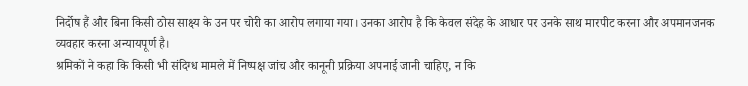निर्दोष हैं और बिना किसी ठोस साक्ष्य के उन पर चोरी का आरोप लगाया गया। उनका आरोप है कि केवल संदेह के आधार पर उनके साथ मारपीट करना और अपमानजनक व्यवहार करना अन्यायपूर्ण है।
श्रमिकों ने कहा कि किसी भी संदिग्ध मामले में निष्पक्ष जांच और कानूनी प्रक्रिया अपनाई जानी चाहिए, न कि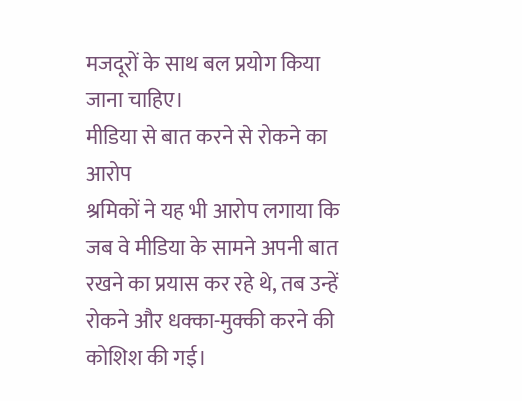मजदूरों के साथ बल प्रयोग किया जाना चाहिए।
मीडिया से बात करने से रोकने का आरोप
श्रमिकों ने यह भी आरोप लगाया कि जब वे मीडिया के सामने अपनी बात रखने का प्रयास कर रहे थे, तब उन्हें रोकने और धक्का-मुक्की करने की कोशिश की गई।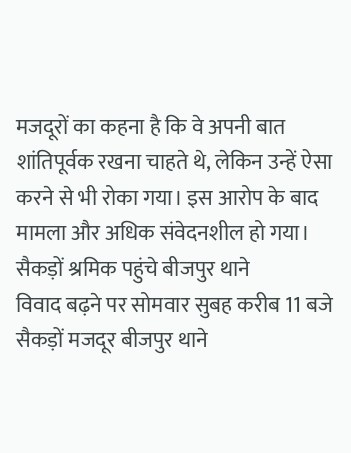मजदूरों का कहना है कि वे अपनी बात शांतिपूर्वक रखना चाहते थे, लेकिन उन्हें ऐसा करने से भी रोका गया। इस आरोप के बाद मामला और अधिक संवेदनशील हो गया।
सैकड़ों श्रमिक पहुंचे बीजपुर थाने
विवाद बढ़ने पर सोमवार सुबह करीब 11 बजे सैकड़ों मजदूर बीजपुर थाने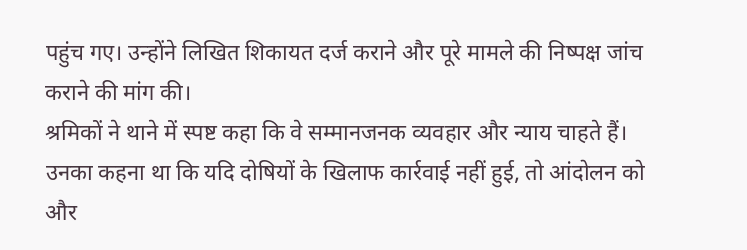पहुंच गए। उन्होंने लिखित शिकायत दर्ज कराने और पूरे मामले की निष्पक्ष जांच कराने की मांग की।
श्रमिकों ने थाने में स्पष्ट कहा कि वे सम्मानजनक व्यवहार और न्याय चाहते हैं। उनका कहना था कि यदि दोषियों के खिलाफ कार्रवाई नहीं हुई, तो आंदोलन को और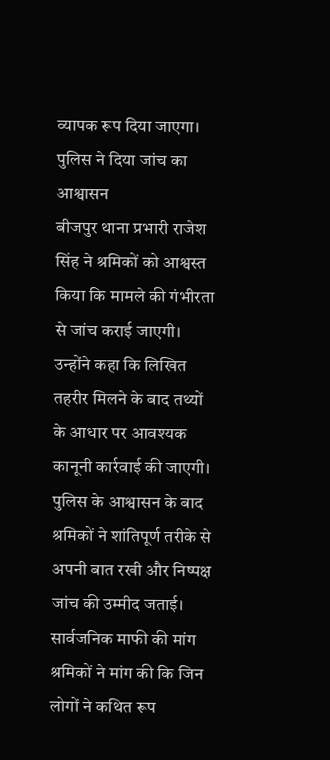व्यापक रूप दिया जाएगा।
पुलिस ने दिया जांच का आश्वासन
बीजपुर थाना प्रभारी राजेश सिंह ने श्रमिकों को आश्वस्त किया कि मामले की गंभीरता से जांच कराई जाएगी। उन्होंने कहा कि लिखित तहरीर मिलने के बाद तथ्यों के आधार पर आवश्यक कानूनी कार्रवाई की जाएगी।
पुलिस के आश्वासन के बाद श्रमिकों ने शांतिपूर्ण तरीके से अपनी बात रखी और निष्पक्ष जांच की उम्मीद जताई।
सार्वजनिक माफी की मांग
श्रमिकों ने मांग की कि जिन लोगों ने कथित रूप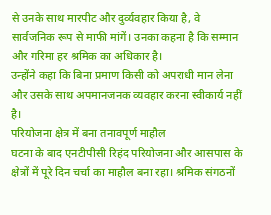से उनके साथ मारपीट और दुर्व्यवहार किया है, वे सार्वजनिक रूप से माफी मांगें। उनका कहना है कि सम्मान और गरिमा हर श्रमिक का अधिकार है।
उन्होंने कहा कि बिना प्रमाण किसी को अपराधी मान लेना और उसके साथ अपमानजनक व्यवहार करना स्वीकार्य नहीं है।
परियोजना क्षेत्र में बना तनावपूर्ण माहौल
घटना के बाद एनटीपीसी रिहंद परियोजना और आसपास के क्षेत्रों में पूरे दिन चर्चा का माहौल बना रहा। श्रमिक संगठनों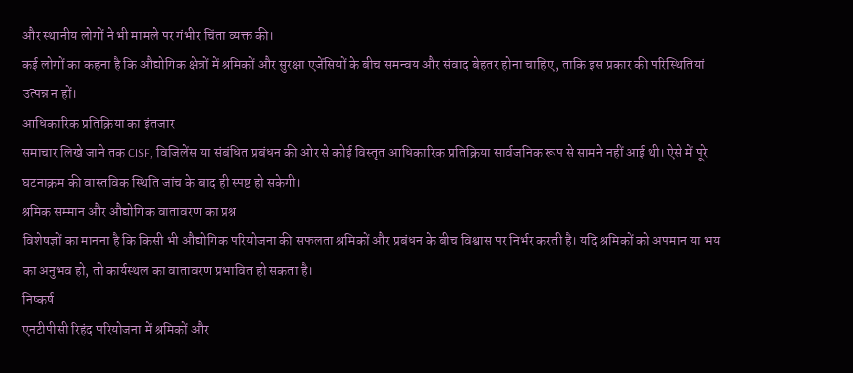और स्थानीय लोगों ने भी मामले पर गंभीर चिंता व्यक्त की।
कई लोगों का कहना है कि औद्योगिक क्षेत्रों में श्रमिकों और सुरक्षा एजेंसियों के बीच समन्वय और संवाद बेहतर होना चाहिए, ताकि इस प्रकार की परिस्थितियां उत्पन्न न हों।
आधिकारिक प्रतिक्रिया का इंतजार
समाचार लिखे जाने तक CISF, विजिलेंस या संबंधित प्रबंधन की ओर से कोई विस्तृत आधिकारिक प्रतिक्रिया सार्वजनिक रूप से सामने नहीं आई थी। ऐसे में पूरे घटनाक्रम की वास्तविक स्थिति जांच के बाद ही स्पष्ट हो सकेगी।
श्रमिक सम्मान और औद्योगिक वातावरण का प्रश्न
विशेषज्ञों का मानना है कि किसी भी औद्योगिक परियोजना की सफलता श्रमिकों और प्रबंधन के बीच विश्वास पर निर्भर करती है। यदि श्रमिकों को अपमान या भय का अनुभव हो, तो कार्यस्थल का वातावरण प्रभावित हो सकता है।
निष्कर्ष
एनटीपीसी रिहंद परियोजना में श्रमिकों और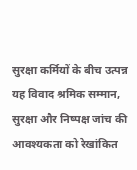सुरक्षा कर्मियों के बीच उत्पन्न यह विवाद श्रमिक सम्मान, सुरक्षा और निष्पक्ष जांच की आवश्यकता को रेखांकित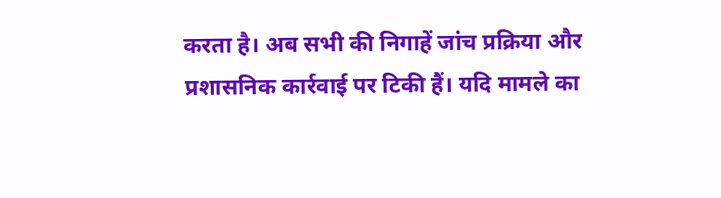करता है। अब सभी की निगाहें जांच प्रक्रिया और प्रशासनिक कार्रवाई पर टिकी हैं। यदि मामले का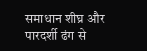समाधान शीघ्र और पारदर्शी ढंग से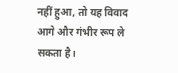नहीं हुआ, तो यह विवाद आगे और गंभीर रूप ले सकता है।